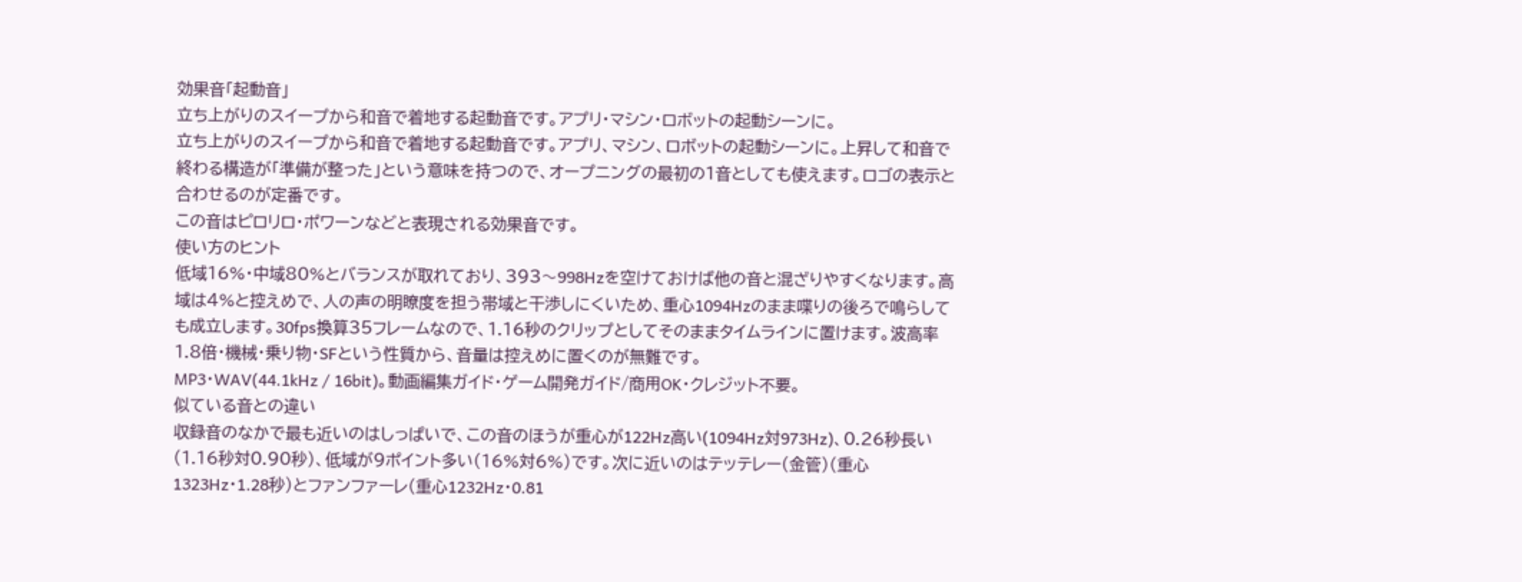効果音「起動音」
立ち上がりのスイープから和音で着地する起動音です。アプリ・マシン・ロボットの起動シーンに。
立ち上がりのスイープから和音で着地する起動音です。アプリ、マシン、ロボットの起動シーンに。上昇して和音で終わる構造が「準備が整った」という意味を持つので、オープニングの最初の1音としても使えます。ロゴの表示と合わせるのが定番です。
この音はピロリロ・ポワーンなどと表現される効果音です。
使い方のヒント
低域16%・中域80%とバランスが取れており、393〜998Hzを空けておけば他の音と混ざりやすくなります。高域は4%と控えめで、人の声の明瞭度を担う帯域と干渉しにくいため、重心1094Hzのまま喋りの後ろで鳴らしても成立します。30fps換算35フレームなので、1.16秒のクリップとしてそのままタイムラインに置けます。波高率1.8倍・機械・乗り物・SFという性質から、音量は控えめに置くのが無難です。
MP3・WAV(44.1kHz / 16bit)。動画編集ガイド・ゲーム開発ガイド/商用OK・クレジット不要。
似ている音との違い
収録音のなかで最も近いのはしっぱいで、この音のほうが重心が122Hz高い(1094Hz対973Hz)、0.26秒長い(1.16秒対0.90秒)、低域が9ポイント多い(16%対6%)です。次に近いのはテッテレー(金管)(重心1323Hz・1.28秒)とファンファーレ(重心1232Hz・0.81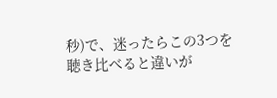秒)で、迷ったらこの3つを聴き比べると違いが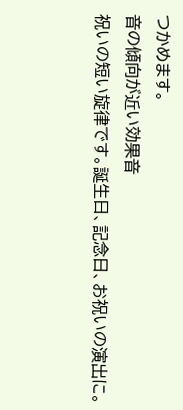つかめます。
音の傾向が近い効果音
祝いの短い旋律です。誕生日、記念日、お祝いの演出に。